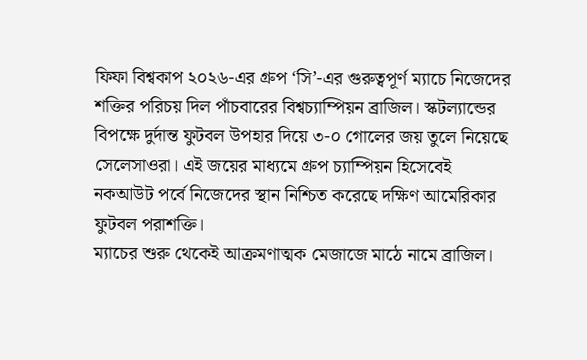ফিফা বিশ্বকাপ ২০২৬-এর গ্রুপ ‘সি’-এর গুরুত্বপূর্ণ ম্যাচে নিজেদের শক্তির পরিচয় দিল পাঁচবারের বিশ্বচ্যাম্পিয়ন ব্রাজিল। স্কটল্যান্ডের বিপক্ষে দুর্দান্ত ফুটবল উপহার দিয়ে ৩-০ গোলের জয় তুলে নিয়েছে সেলেসাওরা। এই জয়ের মাধ্যমে গ্রুপ চ্যাম্পিয়ন হিসেবেই নকআউট পর্বে নিজেদের স্থান নিশ্চিত করেছে দক্ষিণ আমেরিকার ফুটবল পরাশক্তি।
ম্যাচের শুরু থেকেই আক্রমণাত্মক মেজাজে মাঠে নামে ব্রাজিল।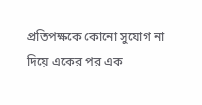প্রতিপক্ষকে কোনো সুযোগ না দিয়ে একের পর এক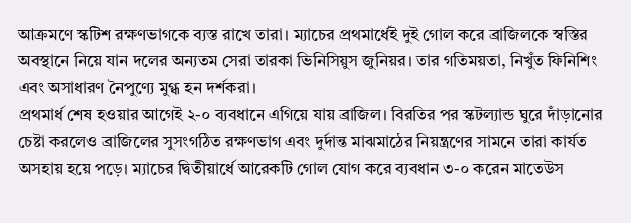আক্রমণে স্কটিশ রক্ষণভাগকে ব্যস্ত রাখে তারা। ম্যাচের প্রথমার্ধেই দুই গোল করে ব্রাজিলকে স্বস্তির অবস্থানে নিয়ে যান দলের অন্যতম সেরা তারকা ভিনিসিয়ুস জুনিয়র। তার গতিময়তা, নিখুঁত ফিনিশিং এবং অসাধারণ নৈপুণ্যে মুগ্ধ হন দর্শকরা।
প্রথমার্ধ শেষ হওয়ার আগেই ২-০ ব্যবধানে এগিয়ে যায় ব্রাজিল। বিরতির পর স্কটল্যান্ড ঘুরে দাঁড়ানোর চেষ্টা করলেও ব্রাজিলের সুসংগঠিত রক্ষণভাগ এবং দুর্দান্ত মাঝমাঠের নিয়ন্ত্রণের সামনে তারা কার্যত অসহায় হয়ে পড়ে। ম্যাচের দ্বিতীয়ার্ধে আরেকটি গোল যোগ করে ব্যবধান ৩-০ করেন মাতেউস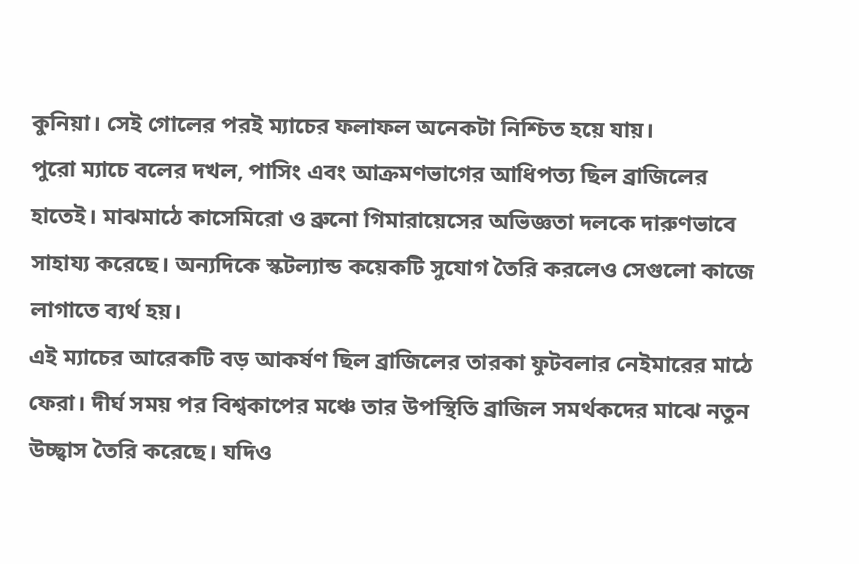কুনিয়া। সেই গোলের পরই ম্যাচের ফলাফল অনেকটা নিশ্চিত হয়ে যায়।
পুরো ম্যাচে বলের দখল, পাসিং এবং আক্রমণভাগের আধিপত্য ছিল ব্রাজিলের হাতেই। মাঝমাঠে কাসেমিরো ও ব্রুনো গিমারায়েসের অভিজ্ঞতা দলকে দারুণভাবে সাহায্য করেছে। অন্যদিকে স্কটল্যান্ড কয়েকটি সুযোগ তৈরি করলেও সেগুলো কাজে লাগাতে ব্যর্থ হয়।
এই ম্যাচের আরেকটি বড় আকর্ষণ ছিল ব্রাজিলের তারকা ফুটবলার নেইমারের মাঠে ফেরা। দীর্ঘ সময় পর বিশ্বকাপের মঞ্চে তার উপস্থিতি ব্রাজিল সমর্থকদের মাঝে নতুন উচ্ছ্বাস তৈরি করেছে। যদিও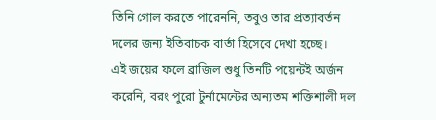তিনি গোল করতে পারেননি, তবুও তার প্রত্যাবর্তন দলের জন্য ইতিবাচক বার্তা হিসেবে দেখা হচ্ছে।
এই জয়ের ফলে ব্রাজিল শুধু তিনটি পয়েন্টই অর্জন করেনি, বরং পুরো টুর্নামেন্টের অন্যতম শক্তিশালী দল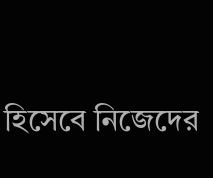হিসেবে নিজেদের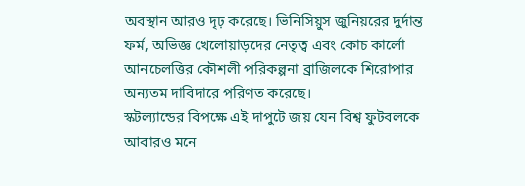অবস্থান আরও দৃঢ় করেছে। ভিনিসিয়ুস জুনিয়রের দুর্দান্ত ফর্ম, অভিজ্ঞ খেলোয়াড়দের নেতৃত্ব এবং কোচ কার্লো আনচেলত্তির কৌশলী পরিকল্পনা ব্রাজিলকে শিরোপার অন্যতম দাবিদারে পরিণত করেছে।
স্কটল্যান্ডের বিপক্ষে এই দাপুটে জয় যেন বিশ্ব ফুটবলকে আবারও মনে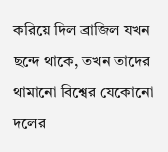করিয়ে দিল ব্রাজিল যখন ছন্দে থাকে, তখন তাদের থামানো বিশ্বের যেকোনো দলের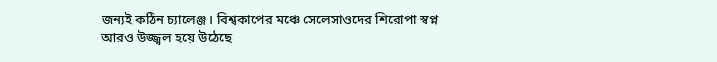জন্যই কঠিন চ্যালেঞ্জ। বিশ্বকাপের মঞ্চে সেলেসাওদের শিরোপা স্বপ্ন আরও উজ্জ্বল হয়ে উঠেছে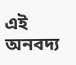এই অনবদ্য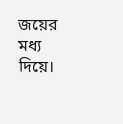জয়ের মধ্য দিয়ে।